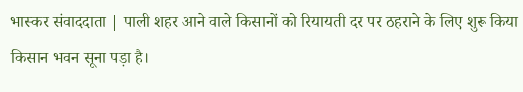भास्कर संवाददाता | पाली शहर आने वाले किसानों को रियायती दर पर ठहराने के लिए शुरू किया किसान भवन सूना पड़ा है।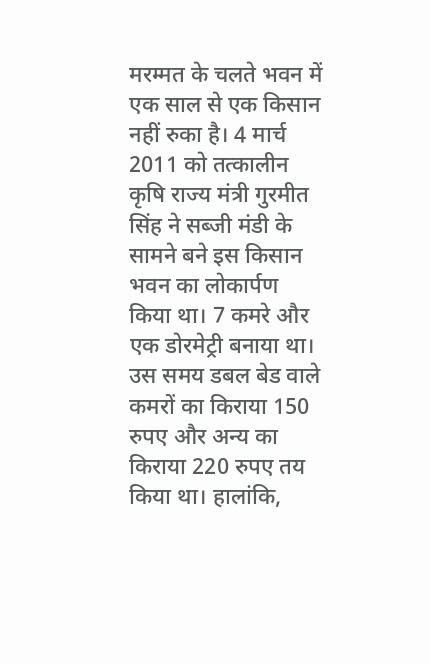मरम्मत के चलते भवन में एक साल से एक किसान नहीं रुका है। 4 मार्च 2011 को तत्कालीन कृषि राज्य मंत्री गुरमीत सिंह ने सब्जी मंडी के सामने बने इस किसान भवन का लोकार्पण किया था। 7 कमरे और एक डोरमेट्री बनाया था। उस समय डबल बेड वाले कमरों का किराया 150 रुपए और अन्य का किराया 220 रुपए तय किया था। हालांकि,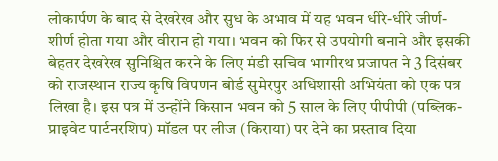लोकार्पण के बाद से देखरेख और सुध के अभाव में यह भवन धीरे-धीरे जीर्ण-शीर्ण होता गया और वीरान हो गया। भवन को फिर से उपयोगी बनाने और इसकी बेहतर देखरेख सुनिश्चित करने के लिए मंडी सचिव भागीरथ प्रजापत ने 3 दिसंबर को राजस्थान राज्य कृषि विपणन बोर्ड सुमेरपुर अधिशासी अभियंता को एक पत्र लिखा है। इस पत्र में उन्होंने किसान भवन को 5 साल के लिए पीपीपी (पब्लिक-प्राइवेट पार्टनरशिप) मॉडल पर लीज (किराया) पर देने का प्रस्ताव दिया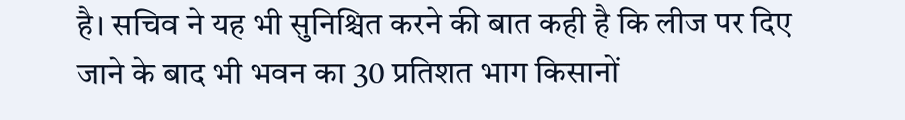है। सचिव ने यह भी सुनिश्चित करने की बात कही है कि लीज पर दिए जाने के बाद भी भवन का 30 प्रतिशत भाग किसानों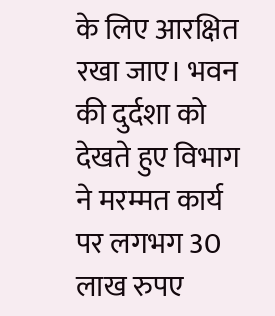के लिए आरक्षित रखा जाए। भवन की दुर्दशा को देखते हुए विभाग ने मरम्मत कार्य पर लगभग 30 लाख रुपए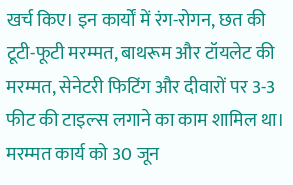खर्च किए। इन कार्यों में रंग-रोगन, छत की टूटी-फूटी मरम्मत, बाथरूम और टॉयलेट की मरम्मत, सेनेटरी फिटिंग और दीवारों पर 3-3 फीट की टाइल्स लगाने का काम शामिल था। मरम्मत कार्य को 30 जून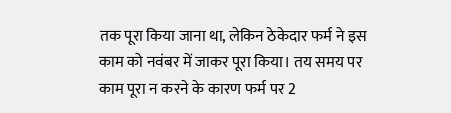तक पूरा किया जाना था, लेकिन ठेकेदार फर्म ने इस काम को नवंबर में जाकर पूरा किया। तय समय पर काम पूरा न करने के कारण फर्म पर 2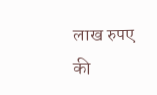लाख रुपए की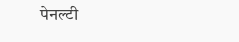पेनल्टी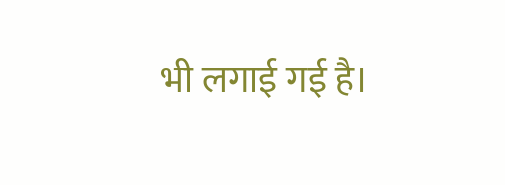भी लगाई गई है।